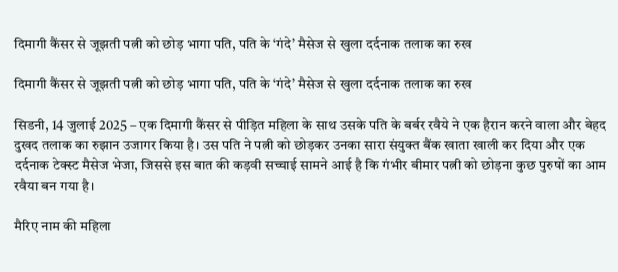दिमागी कैंसर से जूझती पत्नी को छोड़ भागा पति, पति के ‘गंदे’ मैसेज से खुला दर्दनाक तलाक का रुख

दिमागी कैंसर से जूझती पत्नी को छोड़ भागा पति, पति के ‘गंदे’ मैसेज से खुला दर्दनाक तलाक का रुख

सिडनी, 14 जुलाई 2025 – एक दिमागी कैंसर से पीड़ित महिला के साथ उसके पति के बर्बर रवैये ने एक हैरान करने वाला और बेहद दुखद तलाक का रुझान उजागर किया है। उस पति ने पत्नी को छोड़कर उनका सारा संयुक्त बैंक खाता खाली कर दिया और एक दर्दनाक टेक्स्ट मैसेज भेजा, जिससे इस बात की कड़वी सच्चाई सामने आई है कि गंभीर बीमार पत्नी को छोड़ना कुछ पुरुषों का आम रवैया बन गया है।

मैरिए नाम की महिला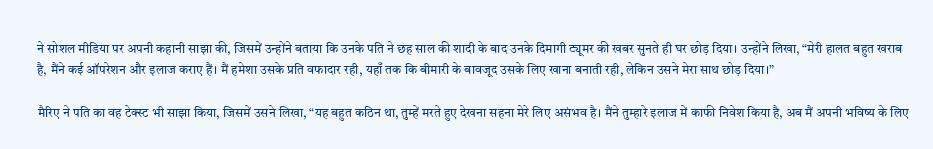ने सोशल मीडिया पर अपनी कहानी साझा की, जिसमें उन्होंने बताया कि उनके पति ने छह साल की शादी के बाद उनके दिमागी ट्यूमर की खबर सुनते ही घर छोड़ दिया। उन्होंने लिखा, “मेरी हालत बहुत खराब है, मैंने कई ऑपरेशन और इलाज कराए हैं। मैं हमेशा उसके प्रति वफादार रही, यहाँ तक कि बीमारी के बावजूद उसके लिए खाना बनाती रही, लेकिन उसने मेरा साथ छोड़ दिया।”

मैरिए ने पति का वह टेक्स्ट भी साझा किया, जिसमें उसने लिखा, “यह बहुत कठिन था, तुम्हें मरते हुए देखना सहना मेरे लिए असंभव है। मैंने तुम्हारे इलाज में काफी निवेश किया है, अब मैं अपनी भविष्य के लिए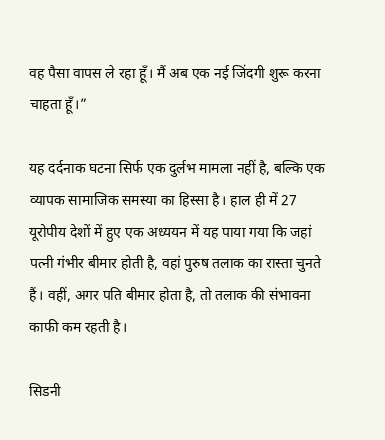वह पैसा वापस ले रहा हूँ। मैं अब एक नई जिंदगी शुरू करना चाहता हूँ।”

यह दर्दनाक घटना सिर्फ एक दुर्लभ मामला नहीं है, बल्कि एक व्यापक सामाजिक समस्या का हिस्सा है। हाल ही में 27 यूरोपीय देशों में हुए एक अध्ययन में यह पाया गया कि जहां पत्नी गंभीर बीमार होती है, वहां पुरुष तलाक का रास्ता चुनते हैं। वहीं, अगर पति बीमार होता है, तो तलाक की संभावना काफी कम रहती है।

सिडनी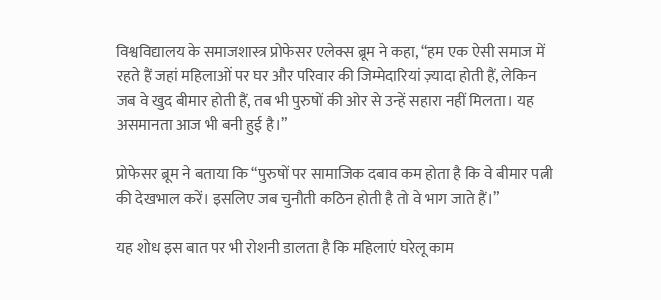विश्वविद्यालय के समाजशास्त्र प्रोफेसर एलेक्स ब्रूम ने कहा, “हम एक ऐसी समाज में रहते हैं जहां महिलाओं पर घर और परिवार की जिम्मेदारियां ज़्यादा होती हैं, लेकिन जब वे खुद बीमार होती हैं, तब भी पुरुषों की ओर से उन्हें सहारा नहीं मिलता। यह असमानता आज भी बनी हुई है।”

प्रोफेसर ब्रूम ने बताया कि “पुरुषों पर सामाजिक दबाव कम होता है कि वे बीमार पत्नी की देखभाल करें। इसलिए जब चुनौती कठिन होती है तो वे भाग जाते हैं।”

यह शोध इस बात पर भी रोशनी डालता है कि महिलाएं घरेलू काम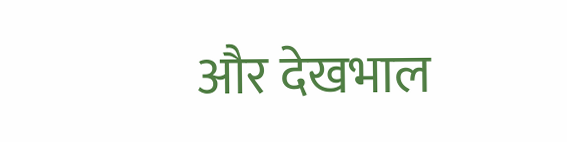और देखभाल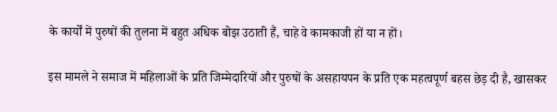के कार्यों में पुरुषों की तुलना में बहुत अधिक बोझ उठाती हैं, चाहे वे कामकाजी हों या न हों।

इस मामले ने समाज में महिलाओं के प्रति जिम्मेदारियों और पुरुषों के असहायपन के प्रति एक महत्वपूर्ण बहस छेड़ दी है, खासकर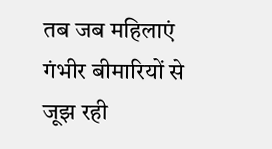तब जब महिलाएं गंभीर बीमारियों से जूझ रही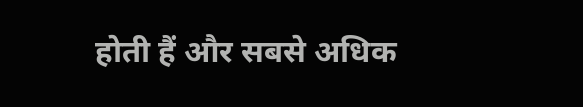होती हैं और सबसे अधिक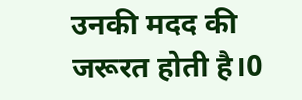उनकी मदद की जरूरत होती है।0